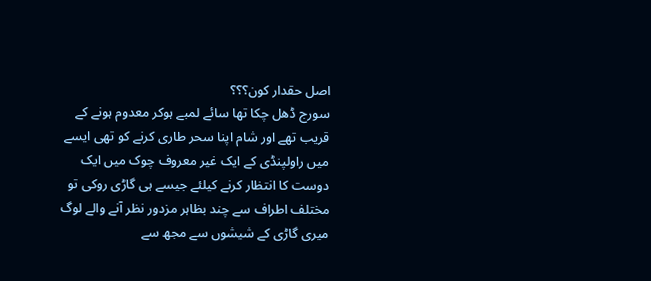اصل حقدار کون؟؟؟
سورج ڈھل چکا تھا سائے لمبے ہوکر معدوم ہونے کے قریب تھے اور شام اپنا سحر طاری کرنے کو تھی ایسے میں راولپنڈی کے ایک غیر معروف چوک میں ایک دوست کا انتظار کرنے کیلئے جیسے ہی گاڑی روکی تو مختلف اطراف سے چند بظاہر مزدور نظر آنے والے لوگ میری گاڑی کے شیشوں سے مجھ سے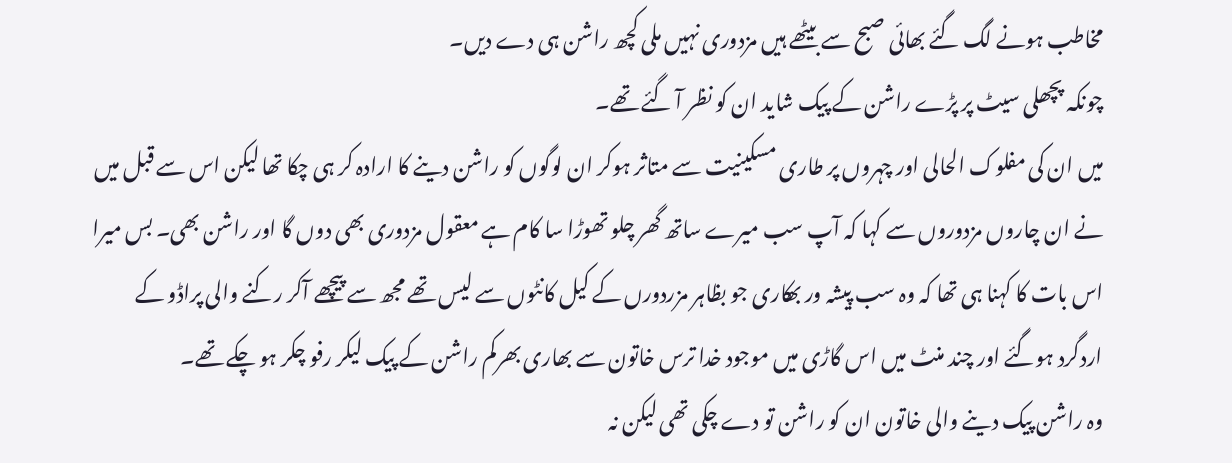مخاطب ہونے لگ گئے بھائی صبح سے بیٹھے ہیں مزدوری نہیں ملی کچھ راشن ہی دے دیں۔
چونکہ پچھلی سیٹ پر پڑے راشن کے پیک شاید ان کو نظر آ گئے تھے۔
میں ان کی مفلوک الحالی اور چہروں پر طاری مسکینیت سے متاثر ہوکر ان لوگوں کو راشن دینے کا ارادہ کر ہی چکا تھا لیکن اس سے قبل میں نے ان چاروں مزدوروں سے کہا کہ آپ سب میرے ساتھ گھر چلو تھوڑا سا کام ہے معقول مزدوری بھی دوں گا اور راشن بھی۔ بس میرا اس بات کا کہنا ہی تھا کہ وہ سب پیشہ ور بھکاری جو بظاہر مزردورں کے کیل کانٹوں سے لیس تھے مجھ سے پیچھے آکر رکنے والی پراڈو کے اردگرد ہوگئے اور چند منٹ میں اس گاڑی میں موجود خدا ترس خاتون سے بھاری بھرکم راشن کے پیک لیکر رفو چکر ہو چکے تھے۔
وہ راشن پیک دینے والی خاتون ان کو راشن تو دے چکی تھی لیکن نہ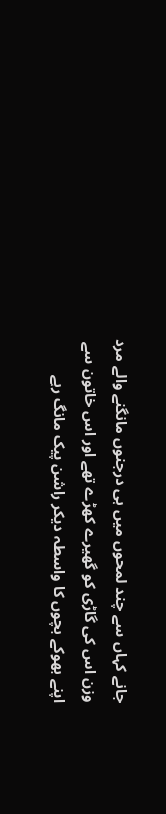جانے کہاں سے چند لمحوں میں ہی درجنوں مانگنے والے مرد وزن اس کی گاڑی کو گھیرے کھڑے تھے اور اس خاتون سے اپنے بھوکے بچوں کا واسطہ دیکر راشن پیک مانگ رہے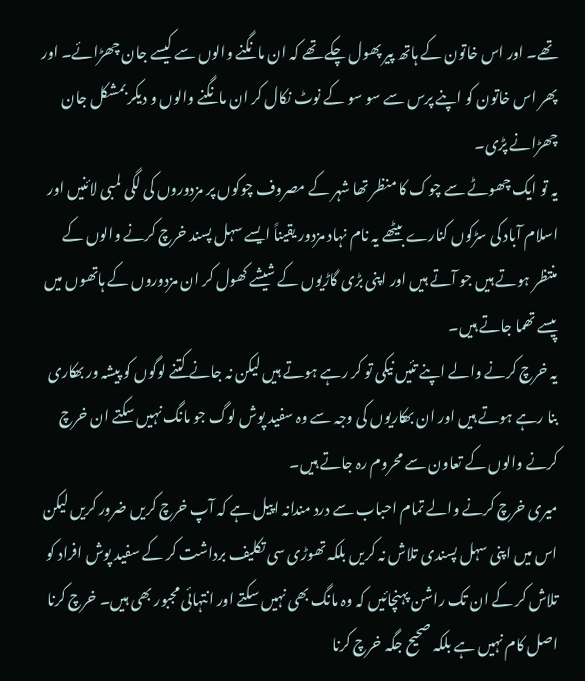تھے۔ اور اس خاتون کے ہاتھ پیر پھول چکے تھے کہ ان مانگنے والوں سے کیسے جان چھڑائے۔ اور پھر اس خاتون کو اپنے پرس سے سو سو کے نوٹ نکال کر ان مانگنے والوں و دیکر بمشکل جان چھڑانے پڑی۔
یہ تو ایک چھوٹے سے چوک کا منظر تھا شہر کے مصروف چوکوں پر مزدوروں کی لگی لمبی لائنیں اور اسلام آباد کی سڑکوں کنارے بیٹھے یہ نام نہاد مزدور یقیناً ایسے سہل پسند خرچ کرنے والوں کے منتظر ہوتے ہیں جو آتے ہیں اور اپنی بڑی گاڑیوں کے شیشے کھول کر ان مزدوروں کے ہاتھوں میں پیسے تھما جاتے ہیں۔
یہ خرچ کرنے والے اپنے تئیں نیکی تو کر رہے ہوتے ہیں لیکن نہ جانے کتنے لوگوں کو پیشہ ور بھکاری بنا رہے ہوتے ہیں اور ان بھکاریوں کی وجہ سے وہ سفید پوش لوگ جو مانگ نہیں سکتے ان خرچ کرنے والوں کے تعاون سے محروم رہ جاتے ہیں۔
میری خرچ کرنے والے تمام احباب سے درد مندانہ اپیل ہے کہ آپ خرچ کریں ضرور کریں لیکن اس میں اپنی سہل پسندی تلاش نہ کریں بلکہ تھوڑی سی تکلیف برداشت کر کے سفید پوش افراد کو تلاش کر کے ان تک راشن پہنچائیں کہ وہ مانگ بھی نہیں سکتے اور انتہائی مجبور بھی ہیں۔ خرچ کرنا اصل کام نہیں ہے بلکہ صحیح جگہ خرچ کرنا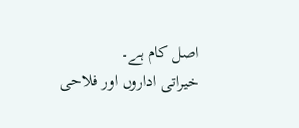اصل کام ہے۔
خیراتی اداروں اور فلاحی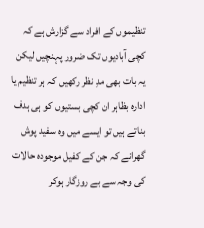تنظیموں کے افراد سے گزارش ہے کہ کچی آبادیوں تک ضرور پہنچیں لیکن یہ بات بھی مدِ نظر رکھیں کہ ہر تنظیم یا ادارہ بظاہر ان کچی بستیوں کو ہی ہدف بناتے ہیں تو ایسے میں وہ سفید پوش گھرانے کہ جن کے کفیل موجودہ حالات کی وجہ سے بے روزگار ہوکر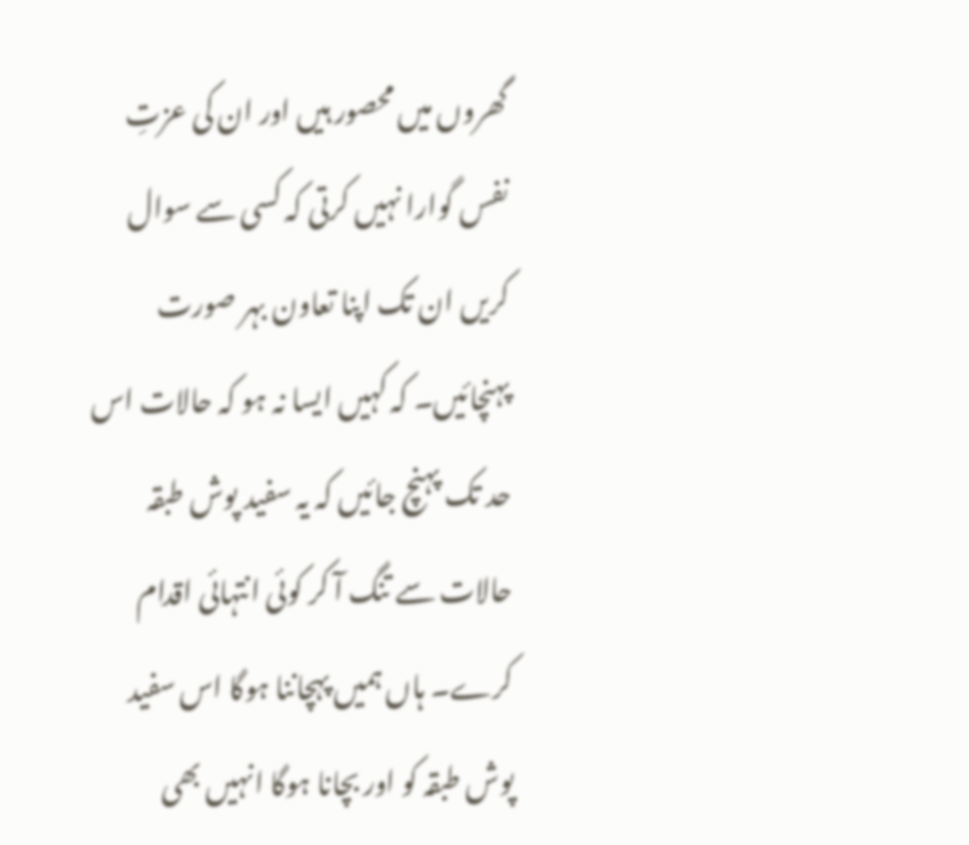گھروں میں محصور ہیں اور ان کی عزتِ نفس گوارا نہیں کرتی کہ کسی سے سوال کریں ان تک اپنا تعاون بہر صورت پہنچائیں۔ کہ کہیں ایسا نہ ہو کہ حالات اس حد تک پہنچ جائیں کہ یہ سفید پوش طبقہ حالات سے تنگ آ کر کوئی انتہائی اقدام کرے۔ ہاں ہمیں پہچاننا ہوگا اس سفید پوش طبقہ کو اور بچانا ہوگا انہیں بھی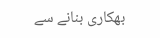بھکاری بنانے سے